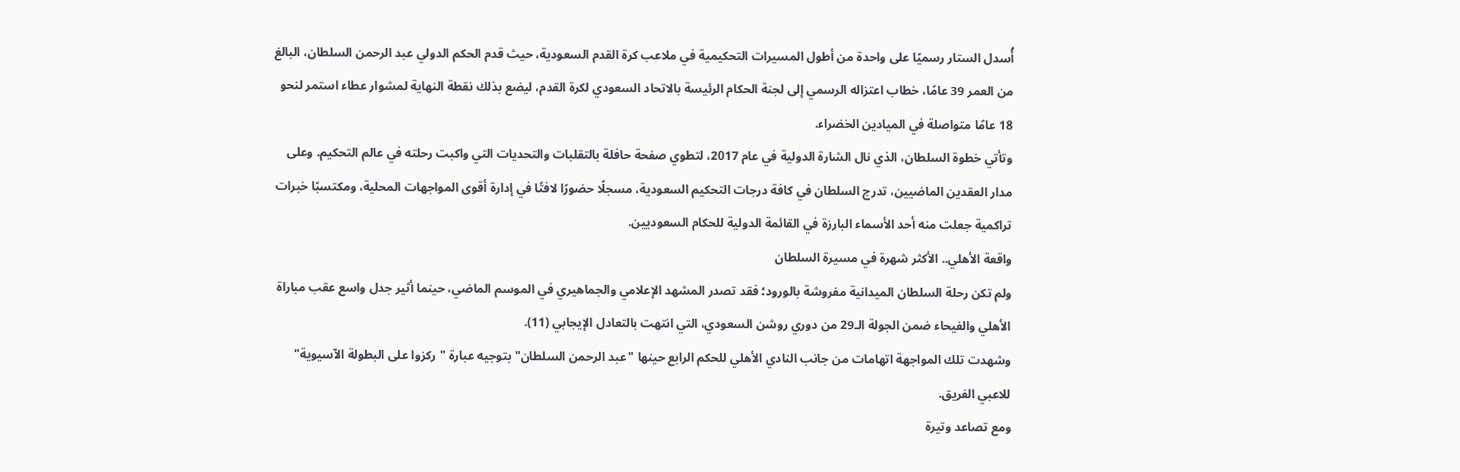أُسدل الستار رسميًا على واحدة من أطول المسيرات التحكيمية في ملاعب كرة القدم السعودية، حيث قدم الحكم الدولي عبد الرحمن السلطان، البالغ من العمر 39 عامًا، خطاب اعتزاله الرسمي إلى لجنة الحكام الرئيسة بالاتحاد السعودي لكرة القدم، ليضع بذلك نقطة النهاية لمشوار عطاء استمر لنحو 18 عامًا متواصلة في الميادين الخضراء.
وتأتي خطوة السلطان، الذي نال الشارة الدولية في عام 2017، لتطوي صفحة حافلة بالتقلبات والتحديات التي واكبت رحلته في عالم التحكيم. وعلى مدار العقدين الماضيين، تدرج السلطان في كافة درجات التحكيم السعودية، مسجلًا حضورًا لافتًا في إدارة أقوى المواجهات المحلية، ومكتسبًا خبرات تراكمية جعلت منه أحد الأسماء البارزة في القائمة الدولية للحكام السعوديين.
واقعة الأهلي.. الأكثر شهرة في مسيرة السلطان
ولم تكن رحلة السلطان الميدانية مفروشة بالورود؛ فقد تصدر المشهد الإعلامي والجماهيري في الموسم الماضي، حينما أثير جدل واسع عقب مباراة الأهلي والفيحاء ضمن الجولة الـ29 من دوري روشن السعودي، التي انتهت بالتعادل الإيجابي (11).
وشهدت تلك المواجهة اتهامات من جانب النادي الأهلي للحكم الرابع حينها "عبد الرحمن السلطان" بتوجيه عبارة "ركزوا على البطولة الآسيوية" للاعبي الفريق.
ومع تصاعد وتيرة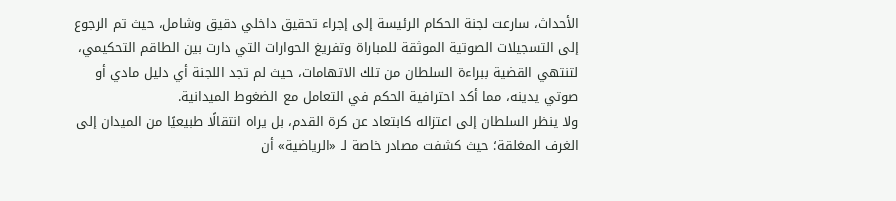الأحداث، سارعت لجنة الحكام الرئيسة إلى إجراء تحقيق داخلي دقيق وشامل، حيث تم الرجوع إلى التسجيلات الصوتية الموثقة للمباراة وتفريغ الحوارات التي دارت بين الطاقم التحكيمي، لتنتهي القضية ببراءة السلطان من تلك الاتهامات، حيث لم تجد اللجنة أي دليل مادي أو صوتي يدينه، مما أكد احترافية الحكم في التعامل مع الضغوط الميدانية.
ولا ينظر السلطان إلى اعتزاله كابتعاد عن كرة القدم، بل يراه انتقالًا طبيعيًا من الميدان إلى الغرف المغلقة؛ حيث كشفت مصادر خاصة لـ «الرياضية» أن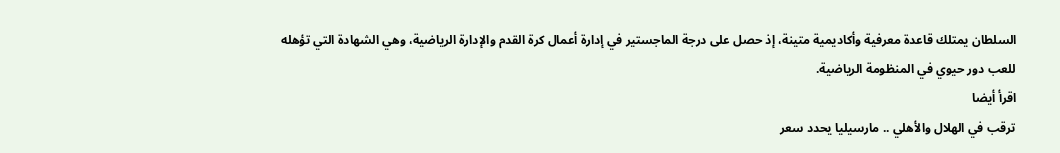السلطان يمتلك قاعدة معرفية وأكاديمية متينة، إذ حصل على درجة الماجستير في إدارة أعمال كرة القدم والإدارة الرياضية، وهي الشهادة التي تؤهله للعب دور حيوي في المنظومة الرياضية.
اقرأ أيضا
ترقب في الهلال والأهلي .. مارسيليا يحدد سعر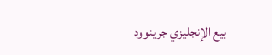بيع الإنجليزي جرينوود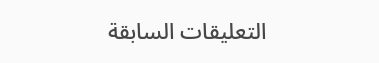التعليقات السابقة